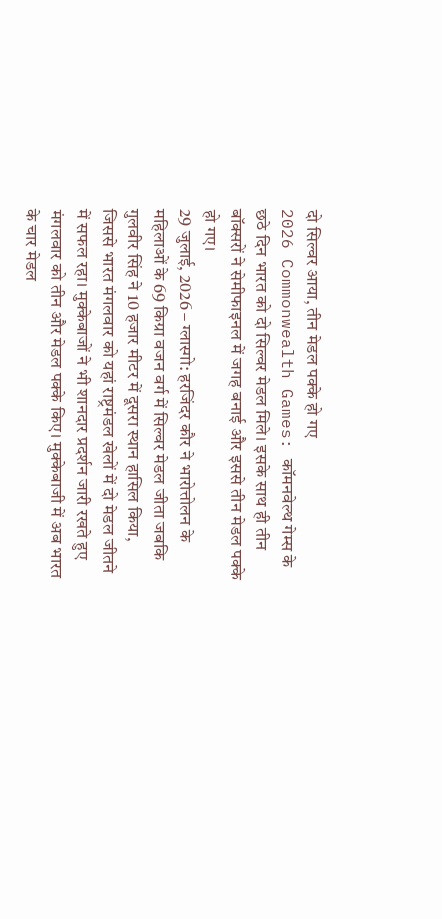दो सिल्वर आया, तीन मेडल पक्के हो गए
2026 Commonwealth Games: कॉमनवेल्थ गेम्स के छठे दिन भारत को दो सिल्वर मेडल मिले। इसके साथ ही तीन बॉक्सरों ने सेमीफाइनल में जगह बनाई और इससे तीन मेडल पक्के हो गए।
29 जुलाई, 2026 – ग्लास्गो: हरजिंदर कौर ने भारोत्तोलन के महिलाओं के 69 किग्रा वजन वर्ग में सिल्वर मेडल जीता जबकि गुलवीर सिंह ने 10 हजार मीटर में दूसरा स्थान हासिल किया, जिससे भारत मंगलवार को यहां राष्ट्रमंडल खेलों में दो मेडल जीतने में सफल रहा। मुक्केबाजों ने भी शानदार प्रदर्शन जारी रखते हुए मंगलवार को तीन और मेडल पक्के किए। मुक्केबाजी में अब भारत के चार मेडल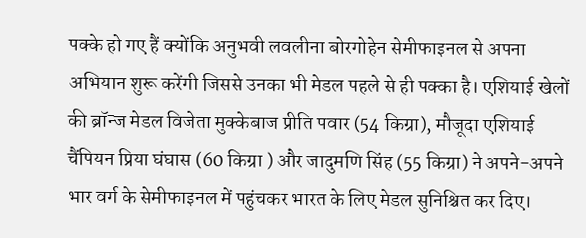पक्के हो गए हैं क्योंकि अनुभवी लवलीना बोरगोहेन सेमीफाइनल से अपना अभियान शुरू करेंगी जिससे उनका भी मेडल पहले से ही पक्का है। एशियाई खेलों की ब्रॉन्ज मेडल विजेता मुक्केबाज प्रीति पवार (54 किग्रा), मौजूदा एशियाई चैंपियन प्रिया घंघास (60 किग्रा ) और जादुमणि सिंह (55 किग्रा) ने अपने-अपने भार वर्ग के सेमीफाइनल में पहुंचकर भारत के लिए मेडल सुनिश्चित कर दिए।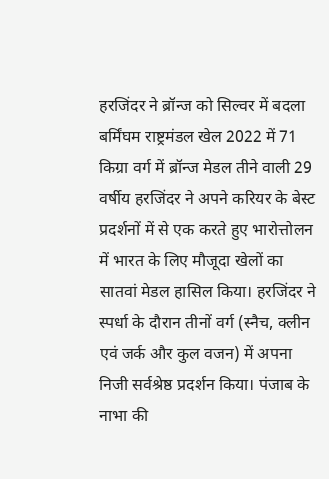हरजिंदर ने ब्रॉन्ज को सिल्वर में बदला
बर्मिंघम राष्ट्रमंडल खेल 2022 में 71 किग्रा वर्ग में ब्रॉन्ज मेडल तीने वाली 29 वर्षीय हरजिंदर ने अपने करियर के बेस्ट प्रदर्शनों में से एक करते हुए भारोत्तोलन में भारत के लिए मौजूदा खेलों का सातवां मेडल हासिल किया। हरजिंदर ने स्पर्धा के दौरान तीनों वर्ग (स्नैच, क्लीन एवं जर्क और कुल वजन) में अपना निजी सर्वश्रेष्ठ प्रदर्शन किया। पंजाब के नाभा की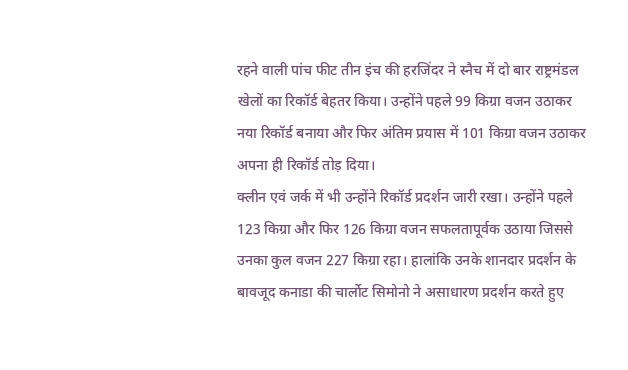रहने वाली पांच फीट तीन इंच की हरजिंदर ने स्नैच में दो बार राष्ट्रमंडल खेलों का रिकॉर्ड बेहतर किया। उन्होंने पहले 99 किग्रा वजन उठाकर नया रिकॉर्ड बनाया और फिर अंतिम प्रयास में 101 किग्रा वजन उठाकर अपना ही रिकॉर्ड तोड़ दिया।
क्लीन एवं जर्क में भी उन्होंने रिकॉर्ड प्रदर्शन जारी रखा। उन्होंने पहले 123 किग्रा और फिर 126 किग्रा वजन सफलतापूर्वक उठाया जिससे उनका कुल वजन 227 किग्रा रहा। हालांकि उनके शानदार प्रदर्शन के बावजूद कनाडा की चार्लोट सिमोनो ने असाधारण प्रदर्शन करते हुए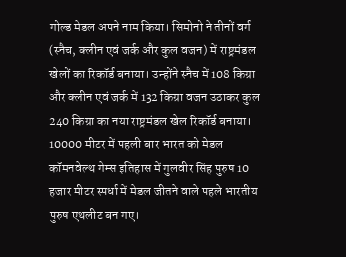गोल्ड मेडल अपने नाम किया। सिमोनो ने तीनों वर्ग (स्नैच, क्लीन एवं जर्क और कुल वजन) में राष्ट्रमंडल खेलों का रिकॉर्ड बनाया। उन्होंने स्नैच में 108 किग्रा और क्लीन एवं जर्क में 132 किग्रा वजन उठाकर कुल 240 किग्रा का नया राष्ट्रमंडल खेल रिकॉर्ड बनाया।
10000 मीटर में पहली बार भारत को मेडल
कॉमनवेल्थ गेम्स इतिहास में गुलवीर सिंह पुरुष 10 हजार मीटर स्पर्धा में मेडल जीतने वाले पहले भारतीय पुरुष एथलीट बन गए।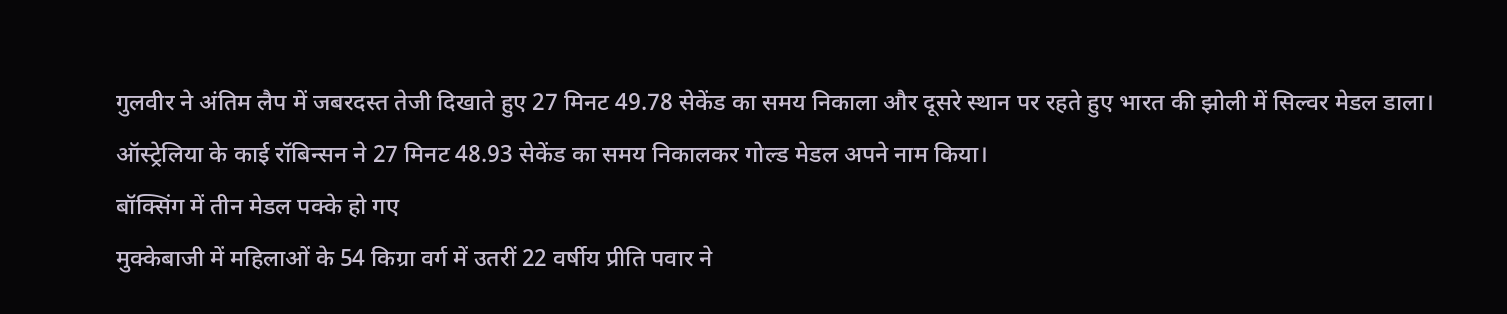गुलवीर ने अंतिम लैप में जबरदस्त तेजी दिखाते हुए 27 मिनट 49.78 सेकेंड का समय निकाला और दूसरे स्थान पर रहते हुए भारत की झोली में सिल्वर मेडल डाला। ऑस्ट्रेलिया के काई रॉबिन्सन ने 27 मिनट 48.93 सेकेंड का समय निकालकर गोल्ड मेडल अपने नाम किया।
बॉक्सिंग में तीन मेडल पक्के हो गए
मुक्केबाजी में महिलाओं के 54 किग्रा वर्ग में उतरीं 22 वर्षीय प्रीति पवार ने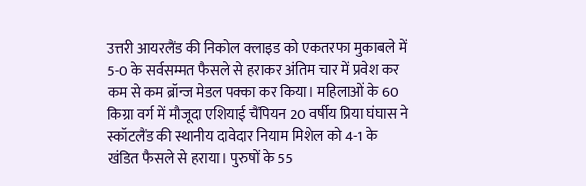उत्तरी आयरलैंड की निकोल क्लाइड को एकतरफा मुकाबले में 5-0 के सर्वसम्मत फैसले से हराकर अंतिम चार में प्रवेश कर कम से कम ब्रॉन्ज मेडल पक्का कर किया। महिलाओं के 60 किग्रा वर्ग में मौजूदा एशियाई चैंपियन 20 वर्षीय प्रिया घंघास ने स्कॉटलैंड की स्थानीय दावेदार नियाम मिशेल को 4-1 के खंडित फैसले से हराया। पुरुषों के 55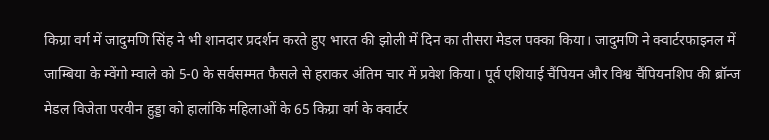किग्रा वर्ग में जादुमणि सिंह ने भी शानदार प्रदर्शन करते हुए भारत की झोली में दिन का तीसरा मेडल पक्का किया। जादुमणि ने क्वार्टरफाइनल में जाम्बिया के म्वेंगो म्वाले को 5-0 के सर्वसम्मत फैसले से हराकर अंतिम चार में प्रवेश किया। पूर्व एशियाई चैंपियन और विश्व चैंपियनशिप की ब्रॉन्ज मेडल विजेता परवीन हुड्डा को हालांकि महिलाओं के 65 किग्रा वर्ग के क्वार्टर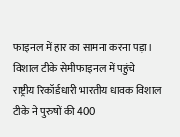फाइनल में हार का सामना करना पड़ा।
विशाल टीके सेमीफाइनल में पहुंचे
राष्ट्रीय रिकॉर्डधारी भारतीय धावक विशाल टीके ने पुरुषों की 400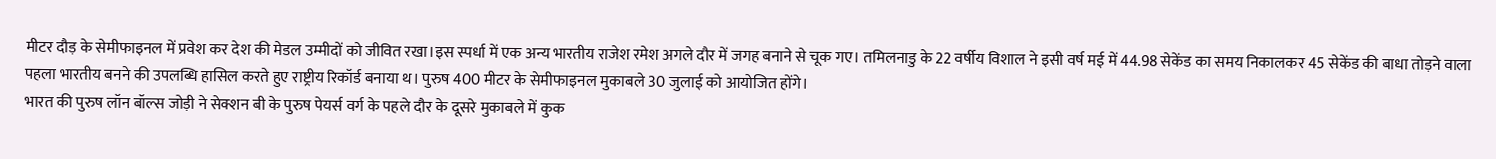मीटर दौड़ के सेमीफाइनल में प्रवेश कर देश की मेडल उम्मीदों को जीवित रखा।इस स्पर्धा में एक अन्य भारतीय राजेश रमेश अगले दौर में जगह बनाने से चूक गए। तमिलनाडु के 22 वर्षीय विशाल ने इसी वर्ष मई में 44.98 सेकेंड का समय निकालकर 45 सेकेंड की बाधा तोड़ने वाला पहला भारतीय बनने की उपलब्धि हासिल करते हुए राष्ट्रीय रिकॉर्ड बनाया थ। पुरुष 400 मीटर के सेमीफाइनल मुकाबले 30 जुलाई को आयोजित होंगे।
भारत की पुरुष लॉन बॉल्स जोड़ी ने सेक्शन बी के पुरुष पेयर्स वर्ग के पहले दौर के दूसरे मुकाबले में कुक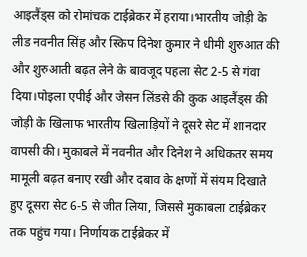आइलैंड्स को रोमांचक टाईब्रेकर में हराया।भारतीय जोड़ी के लीड नवनीत सिंह और स्किप दिनेश कुमार ने धीमी शुरुआत की और शुरुआती बढ़त लेने के बावजूद पहला सेट 2-5 से गंवा दिया।पोइला एपीई और जेसन लिंडसे की कुक आइलैंड्स की जोड़ी के खिलाफ भारतीय खिलाड़ियों ने दूसरे सेट में शानदार वापसी की। मुकाबले में नवनीत और दिनेश ने अधिकतर समय मामूली बढ़त बनाए रखी और दबाव के क्षणों में संयम दिखाते हुए दूसरा सेट 6-5 से जीत लिया, जिससे मुकाबला टाईब्रेकर तक पहुंच गया। निर्णायक टाईब्रेकर में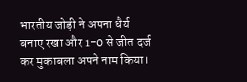भारतीय जोड़ी ने अपना धैर्य बनाए रखा और 1-0 से जीत दर्ज कर मुकाबला अपने नाम किया।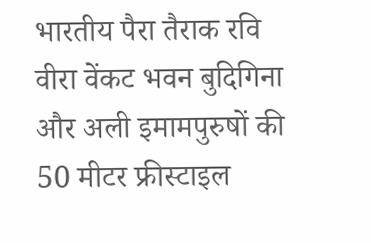भारतीय पैरा तैराक रवि वीरा वेंकट भवन बुदिगिना और अली इमामपुरुषों की 50 मीटर फ्रीस्टाइल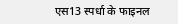एस13 स्पर्धा के फाइनल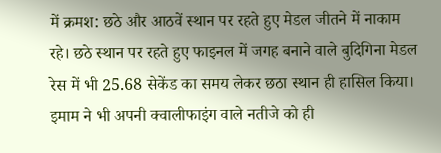में क्रमश: छठे और आठवें स्थान पर रहते हुए मेडल जीतने में नाकाम रहे। छठे स्थान पर रहते हुए फाइनल में जगह बनाने वाले बुदिगिना मेडल रेस में भी 25.68 सेकेंड का समय लेकर छठा स्थान ही हासिल किया। इमाम ने भी अपनी क्वालीफाइंग वाले नतीजे को ही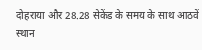दोहराया और 28.28 सेकेंड के समय के साथ आठवें स्थान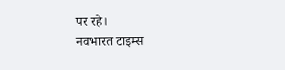पर रहे।
नवभारत टाइम्स